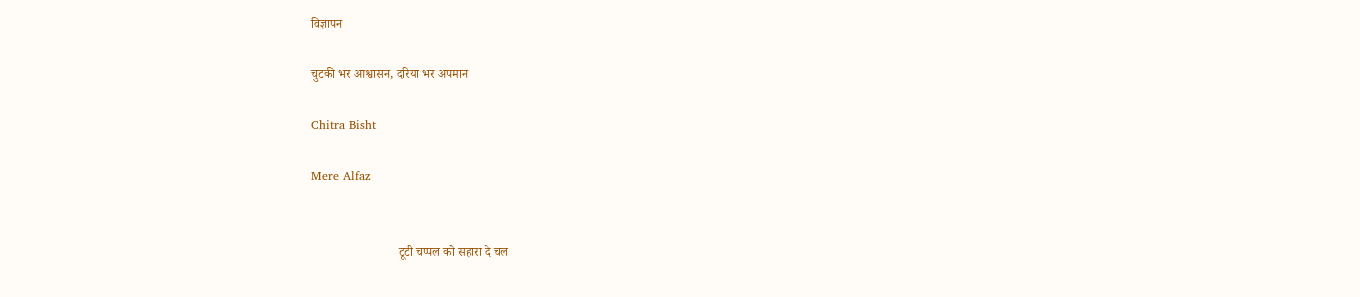विज्ञापन

चुटकी भर आश्वासन, दरिया भर अपमान

Chitra Bisht

Mere Alfaz


                            टूटी चप्पल को सहारा दे चल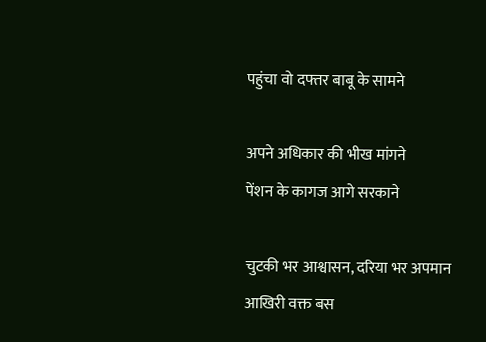पहुंचा वो दफ्तर बाबू के सामने

अपने अधिकार की भीख मांगने
पेंशन के कागज आगे सरकाने

चुटकी भर आश्वासन, दरिया भर अपमान
आखिरी वक्त बस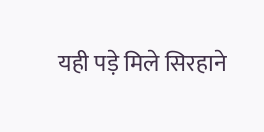यही पड़े मिले सिरहाने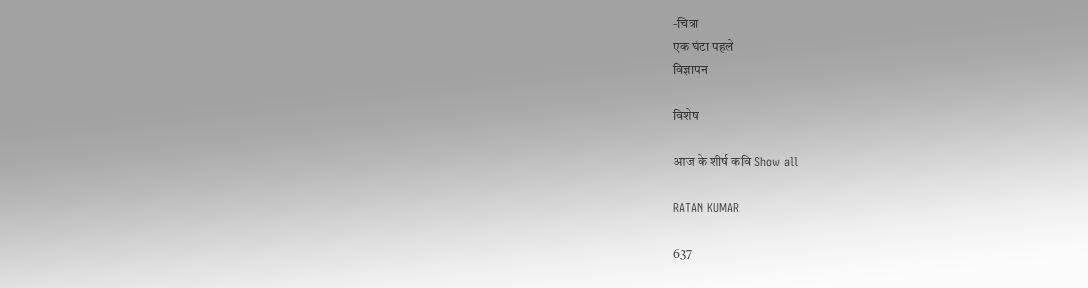-चित्रा
एक घंटा पहले
विज्ञापन

विशेष

आज के शीर्ष कवि Show all

RATAN KUMAR

637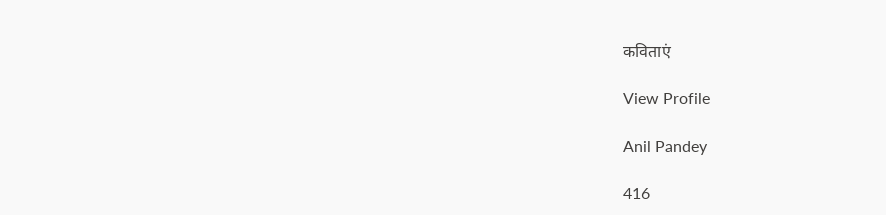कविताएं

View Profile

Anil Pandey

416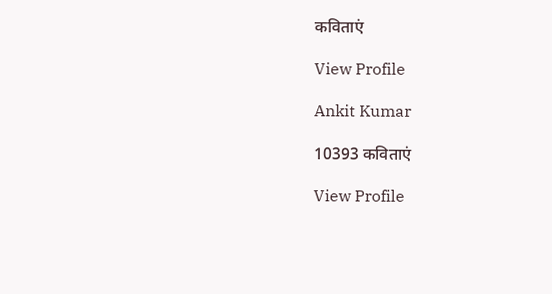कविताएं

View Profile

Ankit Kumar

10393 कविताएं

View Profile